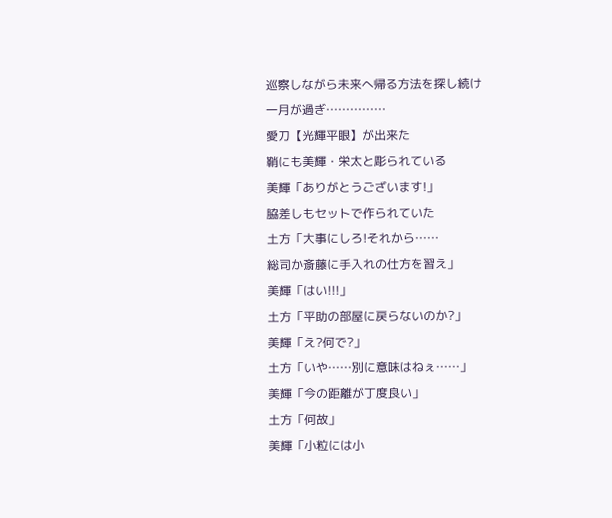巡察しながら未来へ帰る方法を探し続け
一月が過ぎ……………
愛刀【光輝平眼】が出来た
鞘にも美輝・栄太と彫られている
美輝「ありがとうございます!」
脇差しもセットで作られていた
土方「大事にしろ!それから……
総司か斎藤に手入れの仕方を習え」
美輝「はい!!!」
土方「平助の部屋に戻らないのか?」
美輝「え?何で?」
土方「いや……別に意味はねぇ……」
美輝「今の距離が丁度良い」
土方「何故」
美輝「小粒には小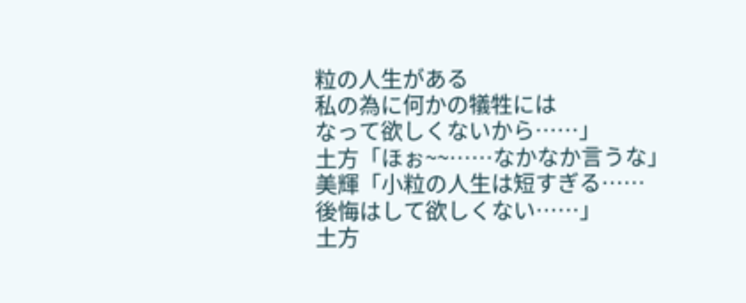粒の人生がある
私の為に何かの犠牲には
なって欲しくないから……」
土方「ほぉ~~……なかなか言うな」
美輝「小粒の人生は短すぎる……
後悔はして欲しくない……」
土方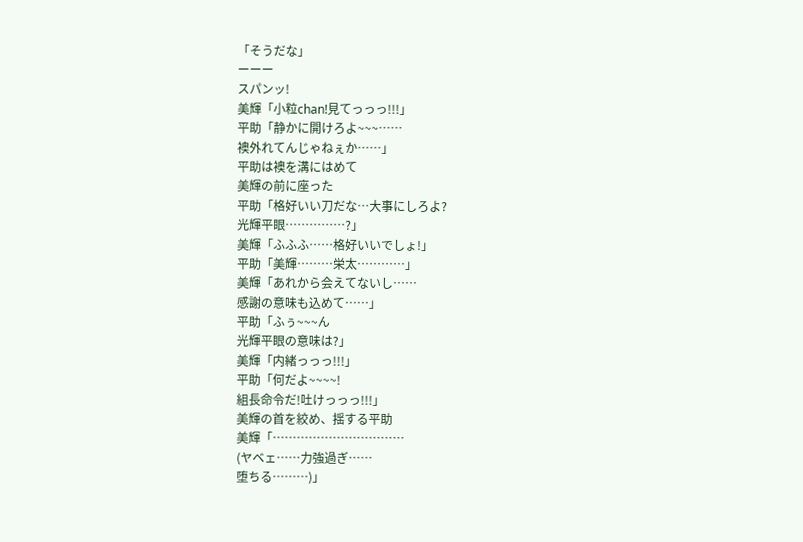「そうだな」
ーーー
スパンッ!
美輝「小粒chan!見てっっっ!!!」
平助「静かに開けろよ~~~……
襖外れてんじゃねぇか……」
平助は襖を溝にはめて
美輝の前に座った
平助「格好いい刀だな…大事にしろよ?
光輝平眼……………?」
美輝「ふふふ……格好いいでしょ!」
平助「美輝………栄太…………」
美輝「あれから会えてないし……
感謝の意味も込めて……」
平助「ふぅ~~~ん
光輝平眼の意味は?」
美輝「内緒っっっ!!!」
平助「何だよ~~~~!
組長命令だ!吐けっっっ!!!」
美輝の首を絞め、揺する平助
美輝「……………………………
(ヤベェ……力強過ぎ……
堕ちる………)」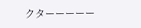クターーーーー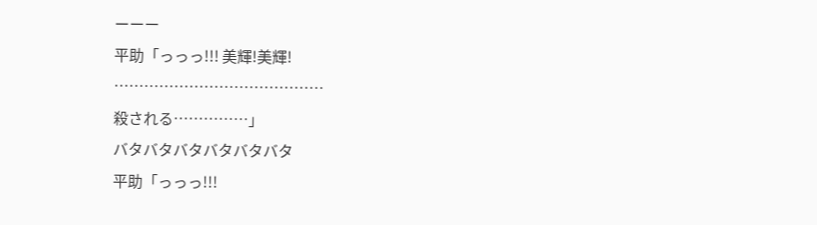ーーー
平助「っっっ!!! 美輝!美輝!
……………………………………
殺される……………」
バタバタバタバタバタバタ
平助「っっっ!!!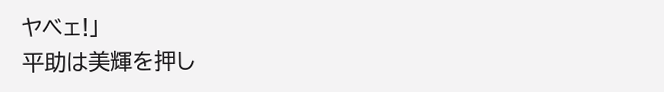ヤベェ!」
平助は美輝を押し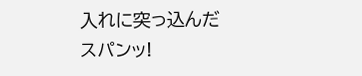入れに突っ込んだ
スパンッ!